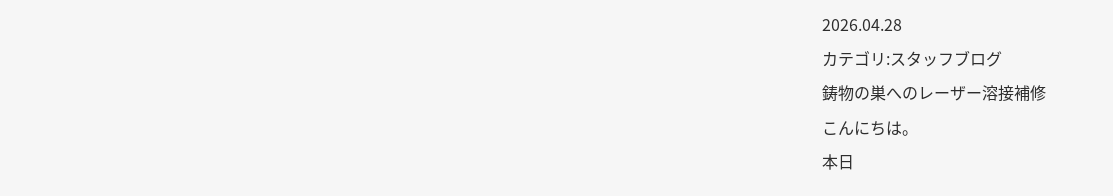2026.04.28
カテゴリ:スタッフブログ
鋳物の巣へのレーザー溶接補修
こんにちは。
本日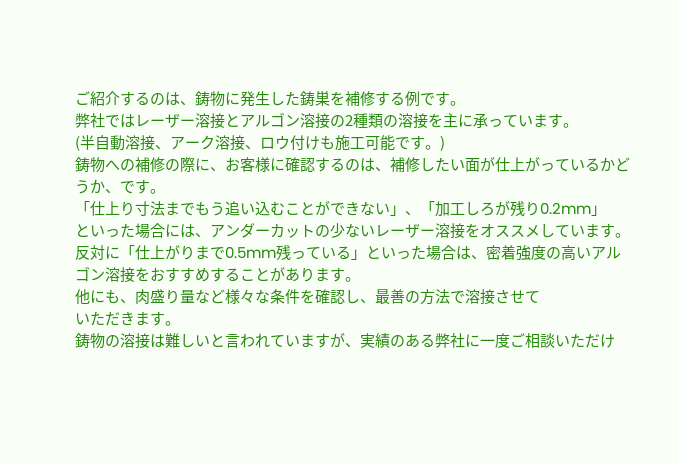ご紹介するのは、鋳物に発生した鋳巣を補修する例です。
弊社ではレーザー溶接とアルゴン溶接の2種類の溶接を主に承っています。
(半自動溶接、アーク溶接、ロウ付けも施工可能です。)
鋳物への補修の際に、お客様に確認するのは、補修したい面が仕上がっているかどうか、です。
「仕上り寸法までもう追い込むことができない」、「加工しろが残り0.2mm」
といった場合には、アンダーカットの少ないレーザー溶接をオススメしています。
反対に「仕上がりまで0.5mm残っている」といった場合は、密着強度の高いアルゴン溶接をおすすめすることがあります。
他にも、肉盛り量など様々な条件を確認し、最善の方法で溶接させて
いただきます。
鋳物の溶接は難しいと言われていますが、実績のある弊社に一度ご相談いただけ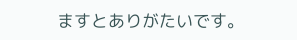ますとありがたいです。